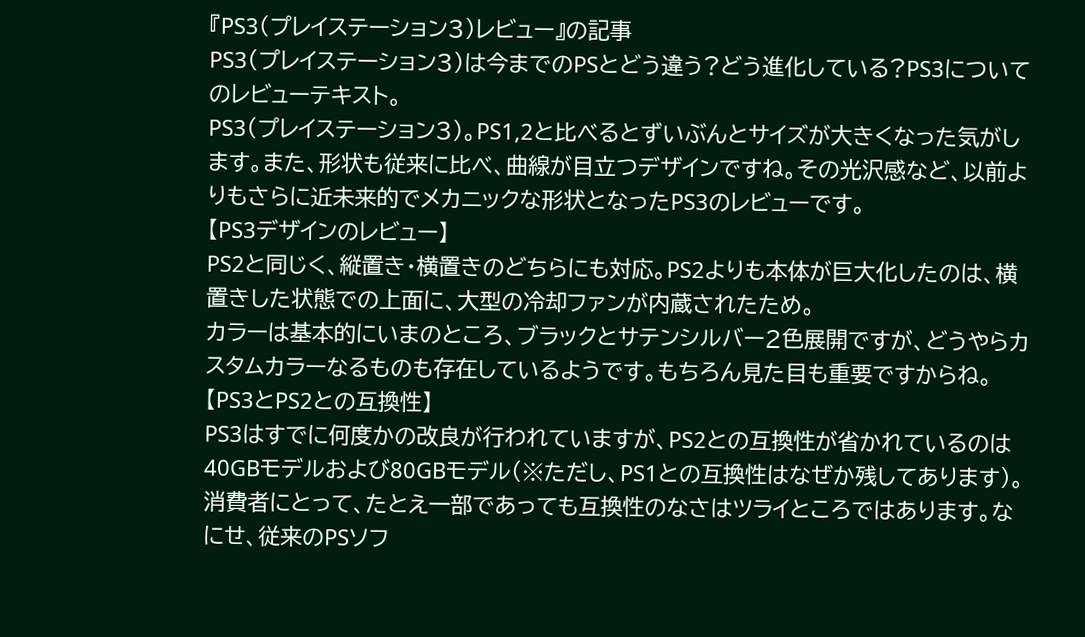『PS3(プレイステーション3)レビュー』の記事
PS3(プレイステーション3)は今までのPSとどう違う?どう進化している?PS3についてのレビューテキスト。
PS3(プレイステーション3)。PS1,2と比べるとずいぶんとサイズが大きくなった気がします。また、形状も従来に比べ、曲線が目立つデザインですね。その光沢感など、以前よりもさらに近未来的でメカニックな形状となったPS3のレビューです。
【PS3デザインのレビュー】
PS2と同じく、縦置き・横置きのどちらにも対応。PS2よりも本体が巨大化したのは、横置きした状態での上面に、大型の冷却ファンが内蔵されたため。
カラーは基本的にいまのところ、ブラックとサテンシルバー2色展開ですが、どうやらカスタムカラーなるものも存在しているようです。もちろん見た目も重要ですからね。
【PS3とPS2との互換性】
PS3はすでに何度かの改良が行われていますが、PS2との互換性が省かれているのは40GBモデルおよび80GBモデル(※ただし、PS1との互換性はなぜか残してあります)。消費者にとって、たとえ一部であっても互換性のなさはツライところではあります。なにせ、従来のPSソフ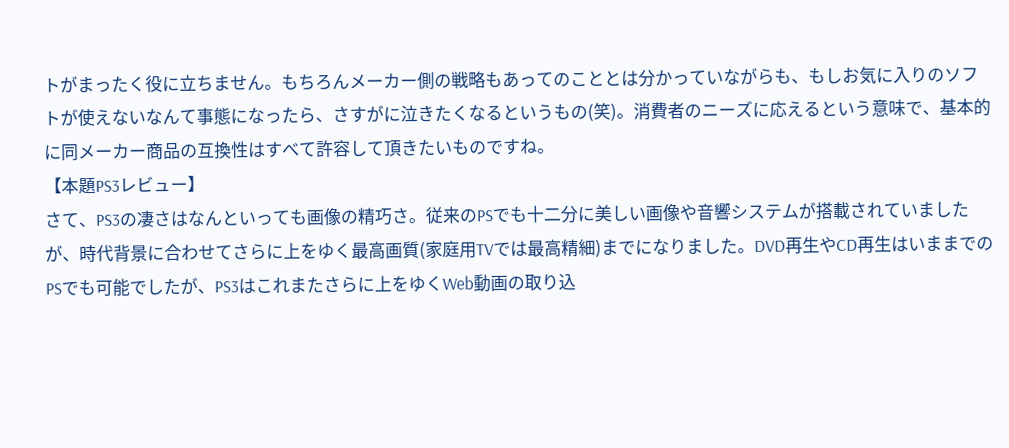トがまったく役に立ちません。もちろんメーカー側の戦略もあってのこととは分かっていながらも、もしお気に入りのソフトが使えないなんて事態になったら、さすがに泣きたくなるというもの(笑)。消費者のニーズに応えるという意味で、基本的に同メーカー商品の互換性はすべて許容して頂きたいものですね。
【本題PS3レビュー】
さて、PS3の凄さはなんといっても画像の精巧さ。従来のPSでも十二分に美しい画像や音響システムが搭載されていましたが、時代背景に合わせてさらに上をゆく最高画質(家庭用TVでは最高精細)までになりました。DVD再生やCD再生はいままでのPSでも可能でしたが、PS3はこれまたさらに上をゆくWeb動画の取り込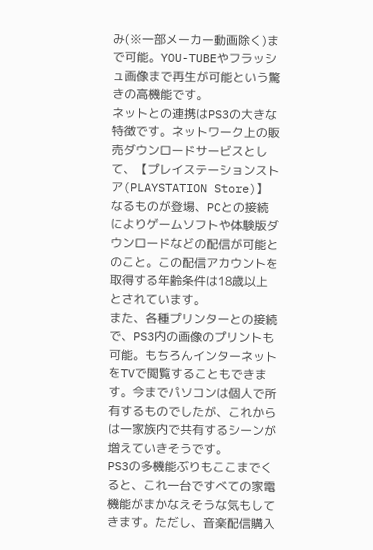み(※一部メーカー動画除く)まで可能。YOU-TUBEやフラッシュ画像まで再生が可能という驚きの高機能です。
ネットとの連携はPS3の大きな特徴です。ネットワーク上の販売ダウンロードサービスとして、【プレイステーションストア(PLAYSTATION Store)】なるものが登場、PCとの接続によりゲームソフトや体験版ダウンロードなどの配信が可能とのこと。この配信アカウントを取得する年齢条件は18歳以上とされています。
また、各種プリンターとの接続で、PS3内の画像のプリントも可能。もちろんインターネットをTVで閲覧することもできます。今までパソコンは個人で所有するものでしたが、これからは一家族内で共有するシーンが増えていきそうです。
PS3の多機能ぶりもここまでくると、これ一台ですべての家電機能がまかなえそうな気もしてきます。ただし、音楽配信購入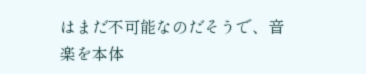はまだ不可能なのだそうで、音楽を本体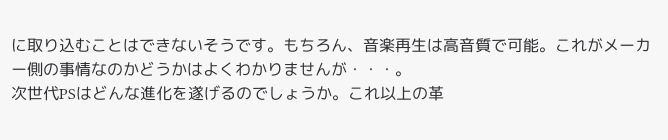に取り込むことはできないそうです。もちろん、音楽再生は高音質で可能。これがメーカー側の事情なのかどうかはよくわかりませんが・・・。
次世代PSはどんな進化を遂げるのでしょうか。これ以上の革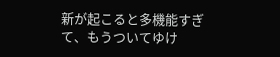新が起こると多機能すぎて、もうついてゆけ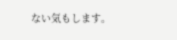ない気もします。